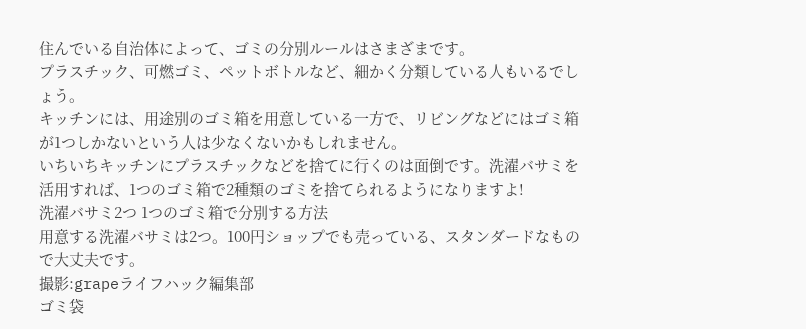住んでいる自治体によって、ゴミの分別ルールはさまざまです。
プラスチック、可燃ゴミ、ペットボトルなど、細かく分類している人もいるでしょう。
キッチンには、用途別のゴミ箱を用意している一方で、リビングなどにはゴミ箱が1つしかないという人は少なくないかもしれません。
いちいちキッチンにプラスチックなどを捨てに行くのは面倒です。洗濯バサミを活用すれば、1つのゴミ箱で2種類のゴミを捨てられるようになりますよ!
洗濯バサミ2つ 1つのゴミ箱で分別する方法
用意する洗濯バサミは2つ。100円ショップでも売っている、スタンダードなもので大丈夫です。
撮影:grapeライフハック編集部
ゴミ袋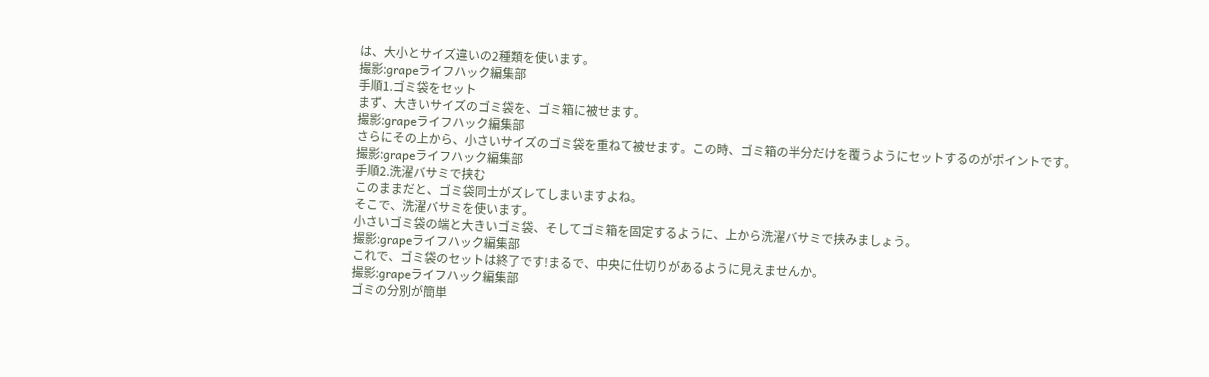は、大小とサイズ違いの2種類を使います。
撮影:grapeライフハック編集部
手順1.ゴミ袋をセット
まず、大きいサイズのゴミ袋を、ゴミ箱に被せます。
撮影:grapeライフハック編集部
さらにその上から、小さいサイズのゴミ袋を重ねて被せます。この時、ゴミ箱の半分だけを覆うようにセットするのがポイントです。
撮影:grapeライフハック編集部
手順2.洗濯バサミで挟む
このままだと、ゴミ袋同士がズレてしまいますよね。
そこで、洗濯バサミを使います。
小さいゴミ袋の端と大きいゴミ袋、そしてゴミ箱を固定するように、上から洗濯バサミで挟みましょう。
撮影:grapeライフハック編集部
これで、ゴミ袋のセットは終了です!まるで、中央に仕切りがあるように見えませんか。
撮影:grapeライフハック編集部
ゴミの分別が簡単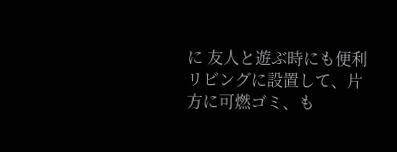に 友人と遊ぶ時にも便利
リビングに設置して、片方に可燃ゴミ、も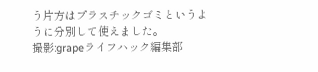う片方はプラスチックゴミというように分別して使えました。
撮影:grapeライフハック編集部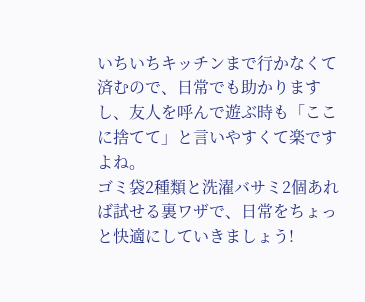いちいちキッチンまで行かなくて済むので、日常でも助かりますし、友人を呼んで遊ぶ時も「ここに捨てて」と言いやすくて楽ですよね。
ゴミ袋2種類と洗濯バサミ2個あれば試せる裏ワザで、日常をちょっと快適にしていきましょう!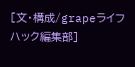[文・構成/grapeライフハック編集部]